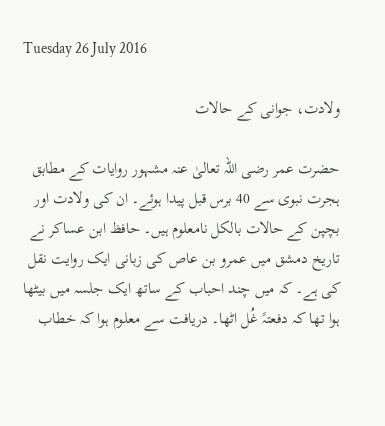Tuesday 26 July 2016

ولادت، جوانی کے حالات

حضرت عمر رضی اللہ تعالیٰ عنہ مشہور روایات کے مطابق ہجرت نبوی سے 40 برس قبل پیدا ہوئے۔ ان کی ولادت اور بچپن کے حالات بالکل نامعلوم ہیں۔ حافظ ابن عساکر نے تاریخ دمشق میں عمرو بن عاص کی زبانی ایک روایت نقل کی ہے۔ کہ میں چند احباب کے ساتھ ایک جلسہ میں بیٹھا ہوا تھا کہ دفعتہً غُل اٹھا۔ دریافت سے معلوم ہوا کہ خطاب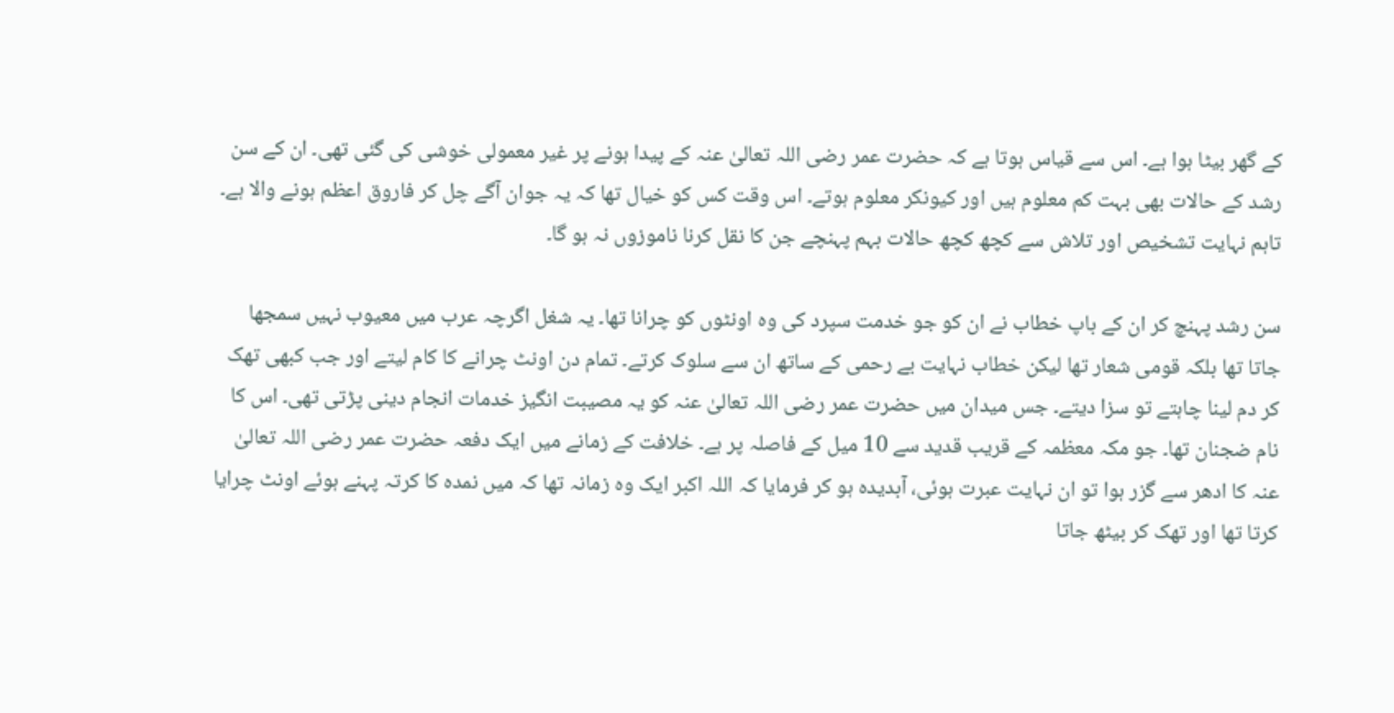کے گھر بیٹا ہوا ہے۔ اس سے قیاس ہوتا ہے کہ حضرت عمر رضی اللہ تعالیٰ عنہ کے پیدا ہونے پر غیر معمولی خوشی کی گئی تھی۔ ان کے سن رشد کے حالات بھی بہت کم معلوم ہیں اور کیونکر معلوم ہوتے۔ اس وقت کس کو خیال تھا کہ یہ جوان آگے چل کر فاروق اعظم ہونے والا ہے۔ تاہم نہایت تشخیص اور تلاش سے کچھ کچھ حالات بہم پہنچے جن کا نقل کرنا ناموزوں نہ ہو گا۔

سن رشد پہنچ کر ان کے باپ خطاب نے ان کو جو خدمت سپرد کی وہ اونٹوں کو چرانا تھا۔ یہ شغل اگرچہ عرب میں معیوب نہیں سمجھا جاتا تھا بلکہ قومی شعار تھا لیکن خطاب نہایت بے رحمی کے ساتھ ان سے سلوک کرتے۔ تمام دن اونٹ چرانے کا کام لیتے اور جب کبھی تھک کر دم لینا چاہتے تو سزا دیتے۔ جس میدان میں حضرت عمر رضی اللہ تعالیٰ عنہ کو یہ مصیبت انگیز خدمات انجام دینی پڑتی تھی۔ اس کا نام ضجنان تھا۔ جو مکہ معظمہ کے قریب قدید سے 10 میل کے فاصلہ پر ہے۔ خلافت کے زمانے میں ایک دفعہ حضرت عمر رضی اللہ تعالیٰ عنہ کا ادھر سے گزر ہوا تو ان نہایت عبرت ہوئی، آبدیدہ ہو کر فرمایا کہ اللہ اکبر ایک وہ زمانہ تھا کہ میں نمدہ کا کرتہ پہنے ہوئے اونٹ چرایا کرتا تھا اور تھک کر بیٹھ جاتا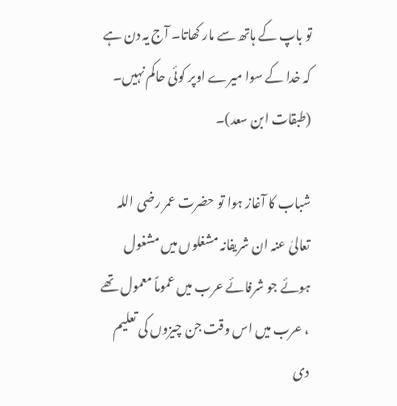تو باپ کے ہاتھ سے مار کھاتا۔ آج یہ دن ہے کہ خدا کے سوا میرے اوپر کوئی حاکم نہیں۔ (طبقات ابن سعد)۔

شباب کا آغاز ہوا تو حضرت عمر رضی اللہ تعالیٰ عنہ ان شریفانہ مشغلوں میں مشغول ہوئے جو شرفائے عرب میں عموماً معمول تھے ، عرب میں اس وقت جن چیزوں کی تعلیم دی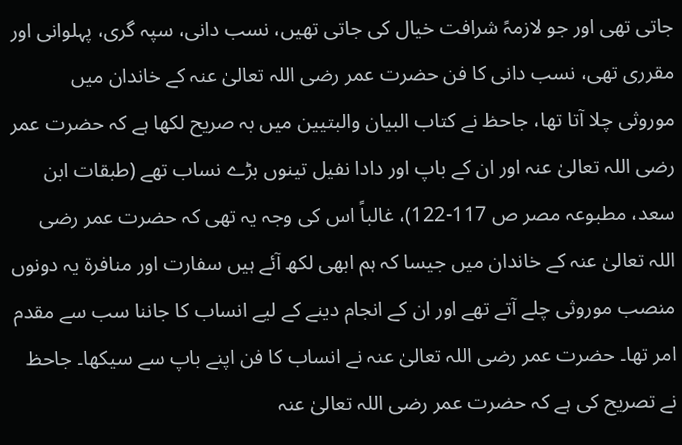جاتی تھی اور جو لازمہً شرافت خیال کی جاتی تھیں، نسب دانی، سپہ گری، پہلوانی اور مقرری تھی، نسب دانی کا فن حضرت عمر رضی اللہ تعالیٰ عنہ کے خاندان میں موروثی چلا آتا تھا، جاحظ نے کتاب البیان والبتیین میں بہ صریح لکھا ہے کہ حضرت عمر رضی اللہ تعالیٰ عنہ اور ان کے باپ اور دادا نفیل تینوں بڑے نساب تھے (طبقات ابن سعد، مطبوعہ مصر ص 117-122)، غالباً اس کی وجہ یہ تھی کہ حضرت عمر رضی اللہ تعالیٰ عنہ کے خاندان میں جیسا کہ ہم ابھی لکھ آئے ہیں سفارت اور منافرۃ یہ دونوں منصب موروثی چلے آتے تھے اور ان کے انجام دینے کے لیے انساب کا جاننا سب سے مقدم امر تھا۔ حضرت عمر رضی اللہ تعالیٰ عنہ نے انساب کا فن اپنے باپ سے سیکھا۔ جاحظ نے تصریح کی ہے کہ حضرت عمر رضی اللہ تعالیٰ عنہ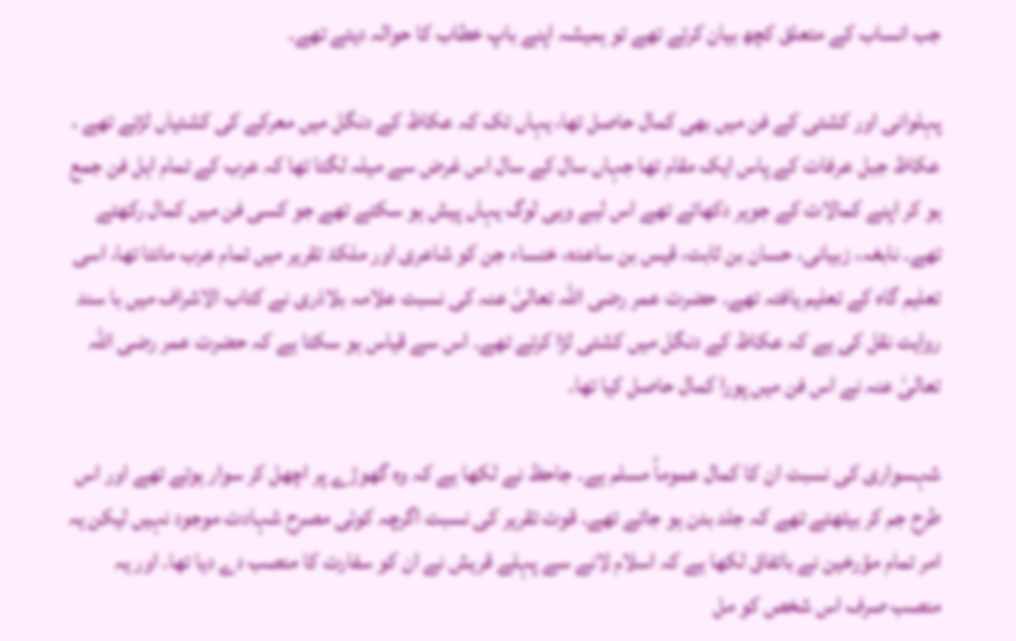جب انساب کے متعلق کچھ بیان کرتے تھے تو ہمیشہ اپنے باپ خطاب کا حوالہ دیتے تھے۔

پہلوانی اور کشتی کے فن میں بھی کمال حاصل تھا، یہاں تک کہ عکاظ کے دنگل میں معرکے کی کشتیاں لڑتے تھے ، عکاظ جبل عرفات کے پاس ایک مقام تھا جہاں سال کے سال اس غرض سے میلہ لگتا تھا کہ عرب کے تمام اہل فن جمع ہو کر اپنے کمالات کے جوہر دکھاتے تھے اس لیے وہی لوگ یہاں پیش ہو سکتے تھے جو کسی فن میں کمال رکھتے تھے۔ نابغہ، زبیانی، حسان بن ثابت، قیس بن ساعدہ، خنساء جن کو شاعری اور ملکۂ تقریر میں تمام عرب مانتا تھا، اسی تعلیم گاہ کے تعلیم یافتہ تھے۔ حضرت عمر رضی اللہ تعالیٰ عنہ کی نسبت علامہ بلاذری نے کتاب الاشراف میں با سند روایت نقل کی ہے کہ عکاظ کے دنگل میں کشتی لڑا کرتے تھے۔ اس سے قیاس ہو سکتا ہے کہ حضرت عمر رضی اللہ تعالیٰ عنہ نے اس فن میں پورا کمال حاصل کیا تھا۔

شہسواری کی نسبت ان کا کمال عموماً مسلم ہے۔ جاحظ نے لکھا ہے کہ وہ گھوڑے پر اچھل کر سوار ہوتے تھے اور اس طرح جم کر بیٹھتے تھے کہ جلد بدن ہو جاتے تھے۔ قوت تقریر کی نسبت اگرچہ کوئی مصرح شہادت موجود نہیں لیکن یہ امر تمام مؤرخین نے باتفاق لکھا ہے کہ اسلام لانے سے پہلے قریش نے ان کو سفارت کا منصب دے دیا تھا۔ اور یہ منصب صرف اس شخص کو مل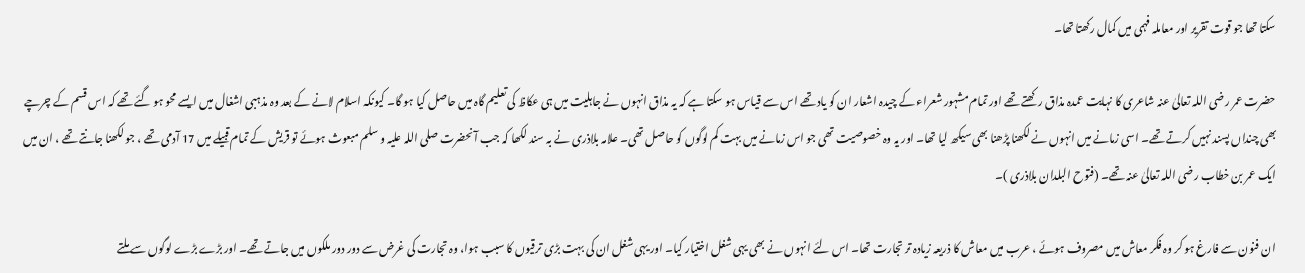سکتا تھا جو قوت تقریر اور معاملہ فہمی میں کمال رکھتا تھا۔

حضرت عمر رضی اللہ تعالیٰ عنہ شاعری کا نہایت عمدہ مذاق رکھتے تھے اور تمام مشہور شعراء کے چیدہ اشعار ان کو یاد تھے اس سے قیاس ہو سکتا ہے کہ یہ مذاق انہوں نے جاہلیت میں ہی عکاظ کی تعلیم گاہ میں حاصل کیا ہو گا۔ کیونکہ اسلام لانے کے بعد وہ مذہبی اشغال میں ایسے محو ہو گئے تھے کہ اس قسم کے چرچے بھی چنداں پسند نہیں کرتے تھے۔ اسی زمانے میں انہوں نے لکھنا پڑھنا بھی سیکھ لیا تھا۔ اور یہ وہ خصوصیت تھی جو اس زمانے میں بہت کم لوگوں کو حاصل تھی۔ علامہ بلاذری نے بہ سند لکھا کہ جب آنحضرت صلی اللہ علیہ و سلم مبعوث ہوئے تو قریش کے تمام قبیلے میں 17 آدمی تھے ، جو لکھنا جانتے تھے ، ان میں ایک عمر بن خطاب رضی اللہ تعالیٰ عنہ تھے۔ (فتوح البلدان بلاذری )۔

ان فنون سے فارغ ہو کر وہ فکر معاش میں مصروف ہوئے ، عرب میں معاش کا ذریعہ زیادہ تر تجارت تھا۔ اس لئے انہوں نے بھی یہی شغل اختیار کیا۔ اور یہی شغل ان کی بہت بڑی ترقیوں کا سبب ہوا، وہ تجارت کی غرض سے دور دور ملکوں میں جاتے تھے۔ اور بڑے بڑے لوگوں سے ملتے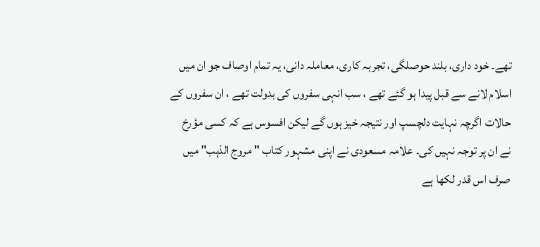تھے۔ خود داری، بلند حوصلگی، تجربہ کاری، معاملہ دانی، یہ تمام اوصاف جو ان میں اسلام لانے سے قبل پیدا ہو گئے تھے ، سب انہی سفروں کی بدولت تھے ، ان سفروں کے حالات اگرچہ نہایت دلچسپ اور نتیجہ خیز ہوں گے لیکن افسوس ہے کہ کسی مؤرخ نے ان پر توجہ نہیں کی۔ علامہ مسعودی نے اپنی مشہور کتاب " مروج الذہب" میں صرف اس قدر لکھا ہے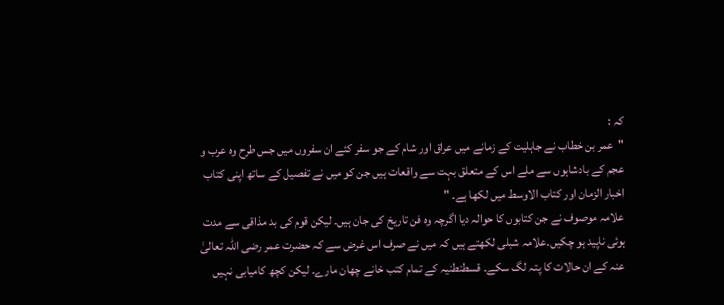کہ :
"عمر بن خطاب نے جاہلیت کے زمانے میں عراق اور شام کے جو سفر کئے ان سفروں میں جس طرح وہ عرب و عجم کے بادشاہوں سے ملے اس کے متعلق بہت سے واقعات ہیں جن کو میں نے تفصیل کے ساتھ اپنی کتاب اخبار الزمان اور کتاب الاوسط میں لکھا ہے۔ "
علامہ موصوف نے جن کتابوں کا حوالہ دیا اگرچہ وہ فن تاریخ کی جان ہیں۔ لیکن قوم کی بد مذاقی سے مدت ہوئی ناپید ہو چکیں۔علامہ شبلی لکھتے ہیں کہ میں نے صرف اس غرض سے کہ حضرت عمر رضی اللہ تعالیٰ عنہ کے ان حالات کا پتہ لگ سکے۔ قسطنطنیہ کے تمام کتب خانے چھان مارے۔ لیکن کچھ کامیابی نہیں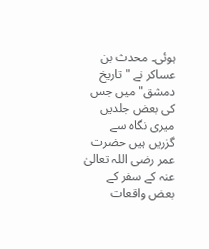ہوئی۔ محدث بن عساکر نے " تاریخ دمشق" میں جس کی بعض جلدیں میری نگاہ سے گزریں ہیں حضرت عمر رضی اللہ تعالیٰ عنہ کے سفر کے بعض واقعات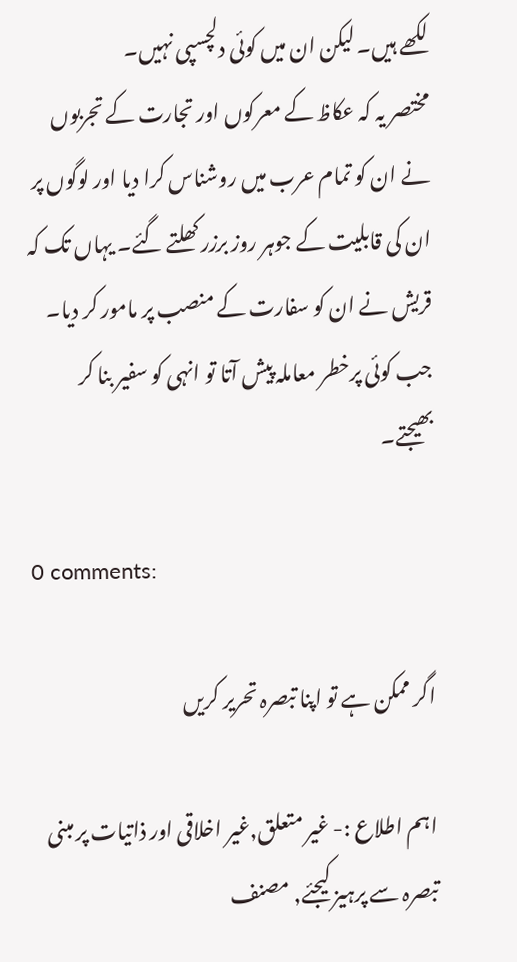لکھے ہیں۔ لیکن ان میں کوئی دلچسپی نہیں۔
مختصر یہ کہ عکاظ کے معرکوں اور تجارت کے تجربوں نے ان کو تمام عرب میں روشناس کرا دیا اور لوگوں پر ان کی قابلیت کے جوہر روز برزر کھلتے گئے۔ یہاں تک کہ قریش نے ان کو سفارت کے منصب پر مامور کر دیا۔ جب کوئی پرخطر معاملہ پیش آتا تو انہی کو سفیر بنا کر بھیجتے۔

0 comments:

اگر ممکن ہے تو اپنا تبصرہ تحریر کریں

اہم اطلاع :- غیر متعلق,غیر اخلاقی اور ذاتیات پر مبنی تبصرہ سے پرہیز کیجئے, مصنف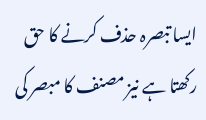ایسا تبصرہ حذف کرنے کا حق رکھتا ہے نیز مصنف کا مبصر کی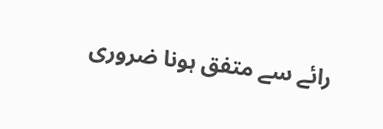رائے سے متفق ہونا ضروری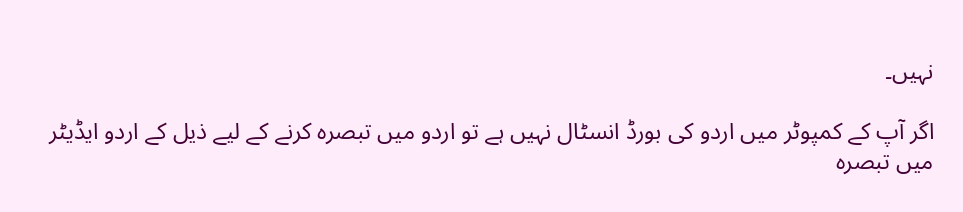نہیں۔

اگر آپ کے کمپوٹر میں اردو کی بورڈ انسٹال نہیں ہے تو اردو میں تبصرہ کرنے کے لیے ذیل کے اردو ایڈیٹر میں تبصرہ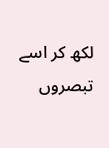لکھ کر اسے تبصروں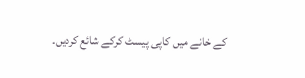کے خانے میں کاپی پیسٹ کرکے شائع کردیں۔